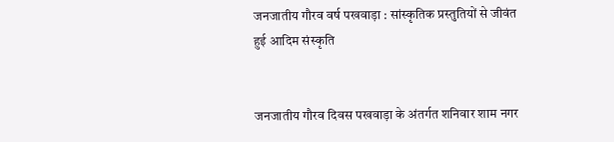जनजातीय गौरव वर्ष पखवाड़ा : सांस्कृतिक प्रस्तुतियों से जीवंत हुई आदिम संस्कृति


जनजातीय गौरव दिवस पखवाड़ा के अंतर्गत शनिवार शाम नगर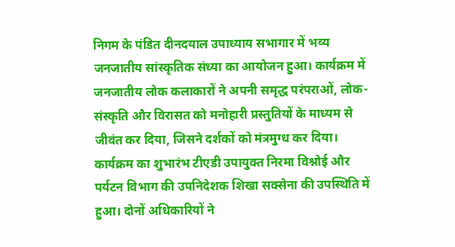निगम के पंडित दीनदयाल उपाध्याय सभागार में भव्य जनजातीय सांस्कृतिक संध्या का आयोजन हुआ। कार्यक्रम में जनजातीय लोक कलाकारों ने अपनी समृद्ध परंपराओं, लोक-संस्कृति और विरासत को मनोहारी प्रस्तुतियों के माध्यम से जीवंत कर दिया, जिसने दर्शकों को मंत्रमुग्ध कर दिया।
कार्यक्रम का शुभारंभ टीएडी उपायुक्त निरमा विश्नोई और पर्यटन विभाग की उपनिदेशक शिखा सक्सेना की उपस्थिति में हुआ। दोनों अधिकारियों ने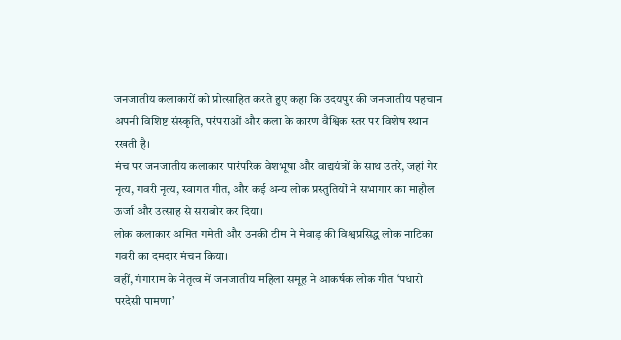जनजातीय कलाकारों को प्रोत्साहित करते हुए कहा कि उदयपुर की जनजातीय पहचान अपनी विशिष्ट संस्कृति, परंपराओं और कला के कारण वैश्विक स्तर पर विशेष स्थान रखती है।
मंच पर जनजातीय कलाकार पारंपरिक वेशभूषा और वाद्ययंत्रों के साथ उतरे, जहां गेर नृत्य, गवरी नृत्य, स्वागत गीत, और कई अन्य लोक प्रस्तुतियों ने सभागार का माहौल ऊर्जा और उत्साह से सराबोर कर दिया।
लोक कलाकार अमित गमेती और उनकी टीम ने मेवाड़ की विश्वप्रसिद्ध लोक नाटिका गवरी का दमदार मंचन किया।
वहीं, गंगाराम के नेतृत्व में जनजातीय महिला समूह ने आकर्षक लोक गीत ‘पधारो परदेसी पामणा’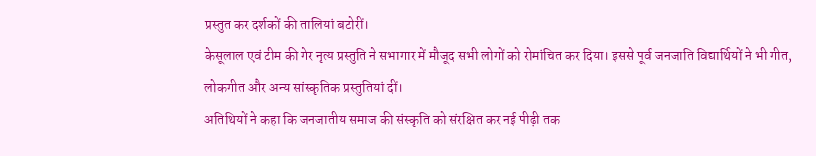प्रस्तुत कर दर्शकों की तालियां बटोरीं।
केसूलाल एवं टीम की गेर नृत्य प्रस्तुति ने सभागार में मौजूद सभी लोगों को रोमांचित कर दिया। इससे पूर्व जनजाति विद्यार्थियों ने भी गीत, लोकगीत और अन्य सांस्कृतिक प्रस्तुतियां दीं।
अतिथियों ने कहा कि जनजातीय समाज की संस्कृति को संरक्षित कर नई पीढ़ी तक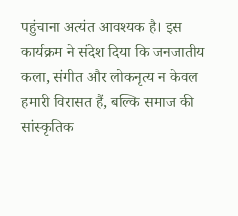पहुंचाना अत्यंत आवश्यक है। इस कार्यक्रम ने संदेश दिया कि जनजातीय कला, संगीत और लोकनृत्य न केवल हमारी विरासत हैं, बल्कि समाज की सांस्कृतिक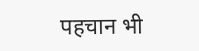पहचान भी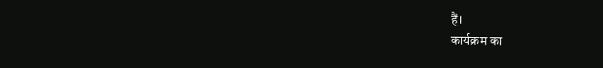हैं।
कार्यक्रम का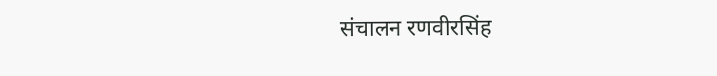संचालन रणवीरसिंह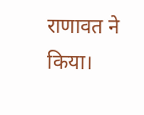राणावत ने किया।